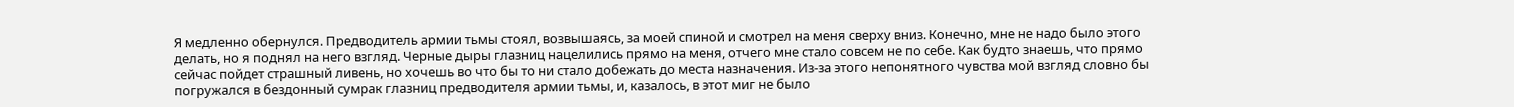Я медленно обернулся. Предводитель армии тьмы стоял, возвышаясь, за моей спиной и смотрел на меня сверху вниз. Конечно, мне не надо было этого делать, но я поднял на него взгляд. Черные дыры глазниц нацелились прямо на меня, отчего мне стало совсем не по себе. Как будто знаешь, что прямо сейчас пойдет страшный ливень, но хочешь во что бы то ни стало добежать до места назначения. Из-за этого непонятного чувства мой взгляд словно бы погружался в бездонный сумрак глазниц предводителя армии тьмы, и, казалось, в этот миг не было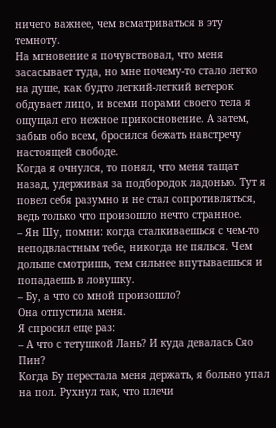ничего важнее, чем всматриваться в эту темноту.
На мгновение я почувствовал, что меня засасывает туда, но мне почему-то стало легко на душе, как будто легкий-легкий ветерок обдувает лицо, и всеми порами своего тела я ощущал его нежное прикосновение. А затем, забыв обо всем, бросился бежать навстречу настоящей свободе.
Когда я очнулся, то понял, что меня тащат назад, удерживая за подбородок ладонью. Тут я повел себя разумно и не стал сопротивляться, ведь только что произошло нечто странное.
– Ян Шу, помни: когда сталкиваешься с чем-то неподвластным тебе, никогда не пялься. Чем дольше смотришь, тем сильнее впутываешься и попадаешь в ловушку.
– Бу, а что со мной произошло?
Она отпустила меня.
Я спросил еще раз:
– А что с тетушкой Лань? И куда девалась Сяо Пин?
Когда Бу перестала меня держать, я больно упал на пол. Рухнул так, что плечи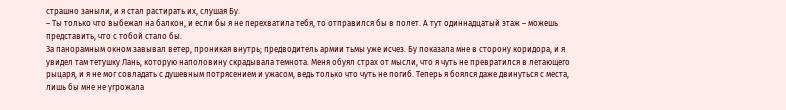страшно заныли, и я стал растирать их, слушая Бу.
– Ты только что выбежал на балкон, и если бы я не перехватила тебя, то отправился бы в полет. А тут одиннадцатый этаж – можешь представить, что с тобой стало бы.
За панорамным окном завывал ветер, проникая внутрь; предводитель армии тьмы уже исчез. Бу показала мне в сторону коридора, и я увидел там тетушку Лань, которую наполовину скрадывала темнота. Меня обуял страх от мысли, что я чуть не превратился в летающего рыцаря, и я не мог совладать с душевным потрясением и ужасом, ведь только что чуть не погиб. Теперь я боялся даже двинуться с места, лишь бы мне не угрожала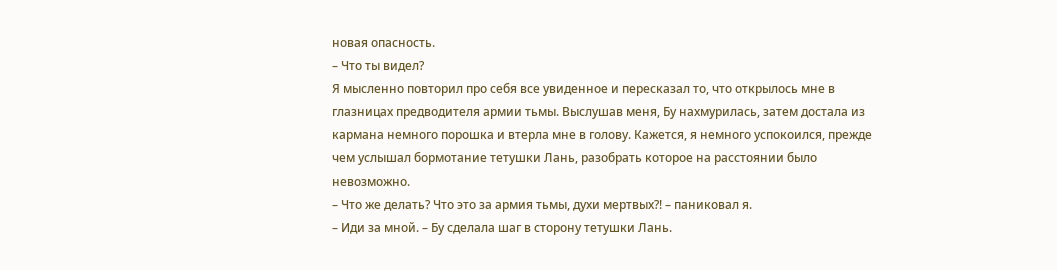новая опасность.
– Что ты видел?
Я мысленно повторил про себя все увиденное и пересказал то, что открылось мне в глазницах предводителя армии тьмы. Выслушав меня, Бу нахмурилась, затем достала из кармана немного порошка и втерла мне в голову. Кажется, я немного успокоился, прежде чем услышал бормотание тетушки Лань, разобрать которое на расстоянии было невозможно.
– Что же делать? Что это за армия тьмы, духи мертвых?! – паниковал я.
– Иди за мной. – Бу сделала шаг в сторону тетушки Лань.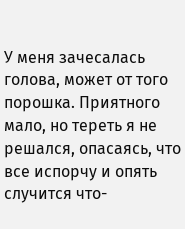У меня зачесалась голова, может от того порошка. Приятного мало, но тереть я не решался, опасаясь, что все испорчу и опять случится что-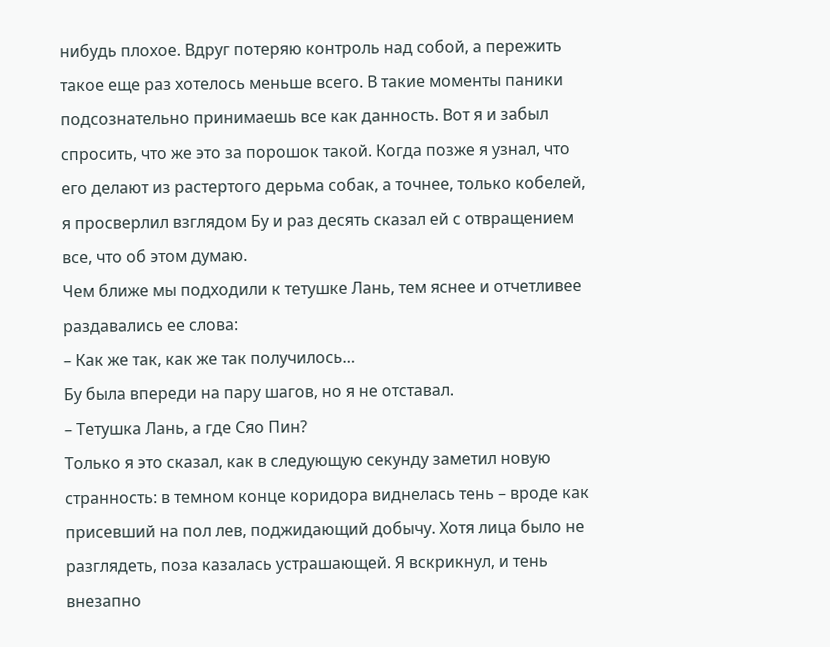нибудь плохое. Вдруг потеряю контроль над собой, а пережить такое еще раз хотелось меньше всего. В такие моменты паники подсознательно принимаешь все как данность. Вот я и забыл спросить, что же это за порошок такой. Когда позже я узнал, что его делают из растертого дерьма собак, а точнее, только кобелей, я просверлил взглядом Бу и раз десять сказал ей с отвращением все, что об этом думаю.
Чем ближе мы подходили к тетушке Лань, тем яснее и отчетливее раздавались ее слова:
– Как же так, как же так получилось…
Бу была впереди на пару шагов, но я не отставал.
– Тетушка Лань, а где Сяо Пин?
Только я это сказал, как в следующую секунду заметил новую странность: в темном конце коридора виднелась тень – вроде как присевший на пол лев, поджидающий добычу. Хотя лица было не разглядеть, поза казалась устрашающей. Я вскрикнул, и тень внезапно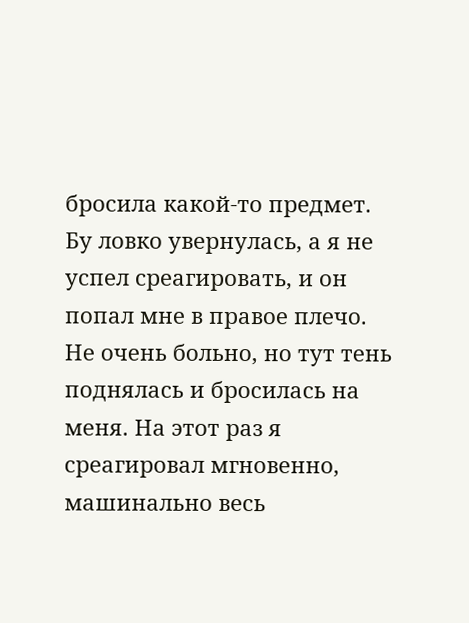бросила какой-то предмет. Бу ловко увернулась, а я не успел среагировать, и он попал мне в правое плечо. Не очень больно, но тут тень поднялась и бросилась на меня. На этот раз я среагировал мгновенно, машинально весь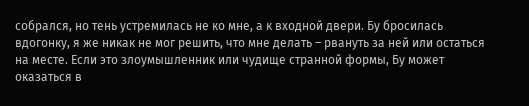собрался, но тень устремилась не ко мне, а к входной двери. Бу бросилась вдогонку, я же никак не мог решить, что мне делать – рвануть за ней или остаться на месте. Если это злоумышленник или чудище странной формы, Бу может оказаться в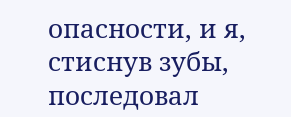опасности, и я, стиснув зубы, последовал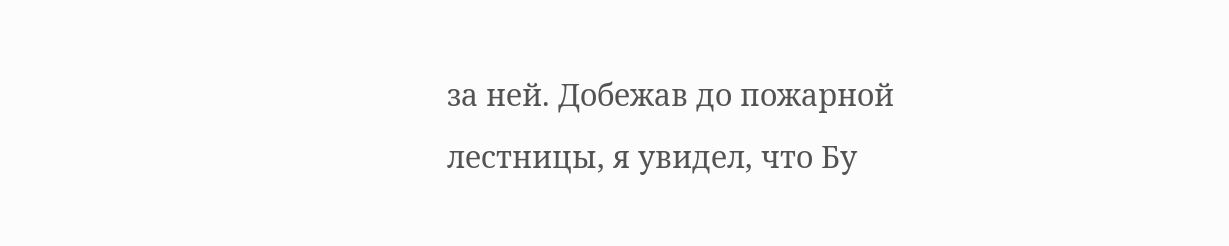за ней. Добежав до пожарной лестницы, я увидел, что Бу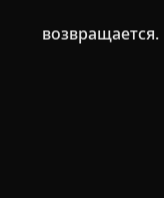возвращается.